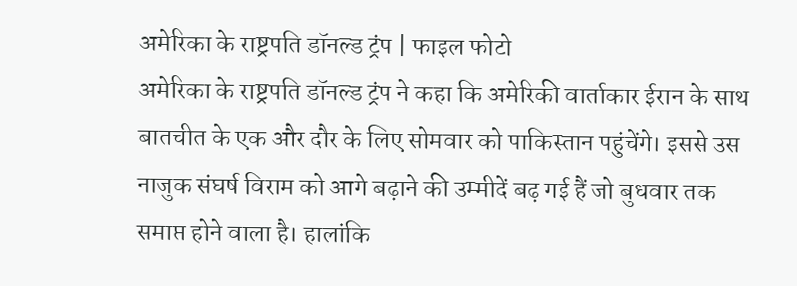अमेरिका के राष्ट्रपति डॉनल्ड ट्रंप | फाइल फोटो
अमेरिका के राष्ट्रपति डॉनल्ड ट्रंप ने कहा कि अमेरिकी वार्ताकार ईरान के साथ बातचीत के एक और दौर के लिए सोमवार को पाकिस्तान पहुंचेंगे। इससे उस नाजुक संघर्ष विराम को आगे बढ़ाने की उम्मीदें बढ़ गई हैं जो बुधवार तक समाप्त होने वाला है। हालांकि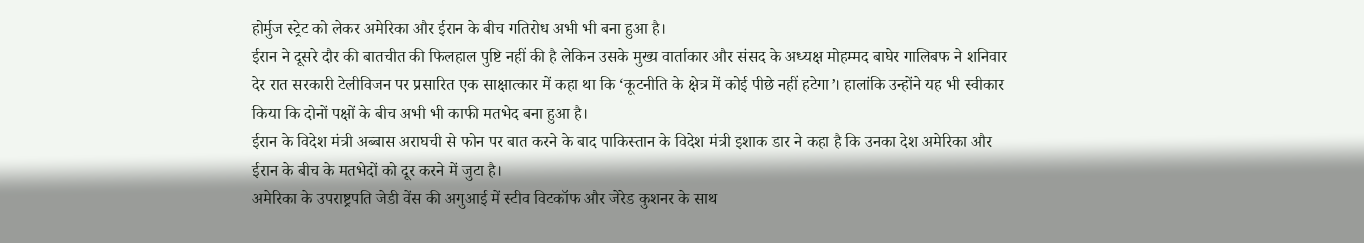होर्मुज स्ट्रेट को लेकर अमेरिका और ईरान के बीच गतिरोध अभी भी बना हुआ है।
ईरान ने दूसरे दौर की बातचीत की फिलहाल पुष्टि नहीं की है लेकिन उसके मुख्य वार्ताकार और संसद के अध्यक्ष मोहम्मद बाघेर गालिबफ ने शनिवार देर रात सरकारी टेलीविजन पर प्रसारित एक साक्षात्कार में कहा था कि ‘कूटनीति के क्षेत्र में कोई पीछे नहीं हटेगा’। हालांकि उन्होंने यह भी स्वीकार किया कि दोनों पक्षों के बीच अभी भी काफी मतभेद बना हुआ है।
ईरान के विदेश मंत्री अब्बास अराघची से फोन पर बात करने के बाद पाकिस्तान के विदेश मंत्री इशाक डार ने कहा है कि उनका देश अमेरिका और ईरान के बीच के मतभेदों को दूर करने में जुटा है।
अमेरिका के उपराष्ट्रपति जेडी वेंस की अगुआई में स्टीव विटकॉफ और जेरेड कुशनर के साथ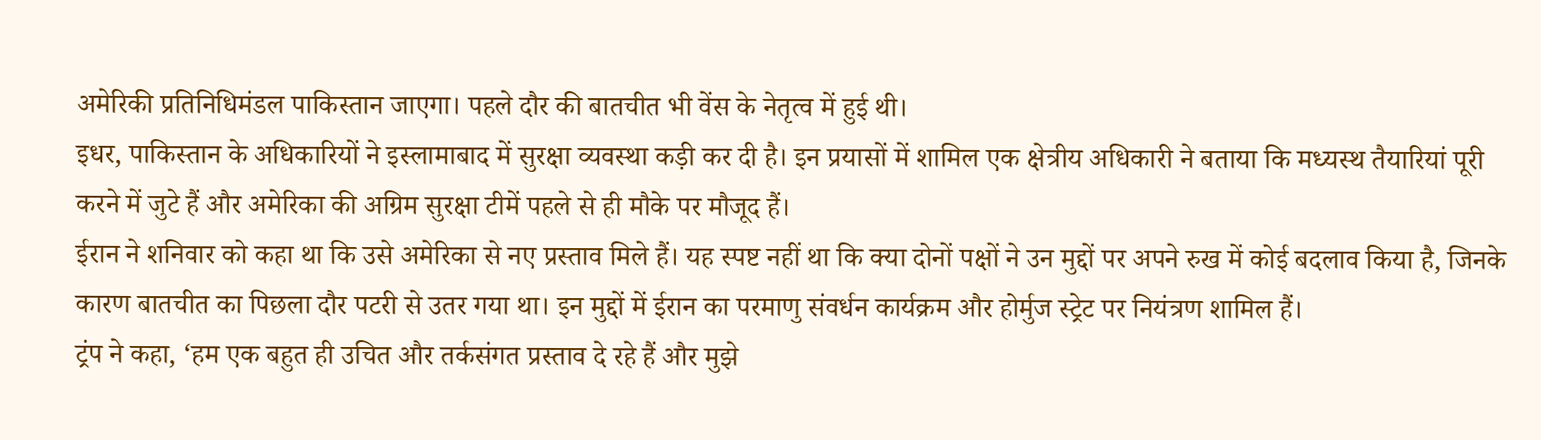अमेरिकी प्रतिनिधिमंडल पाकिस्तान जाएगा। पहले दौर की बातचीत भी वेंस के नेतृत्व में हुई थी।
इधर, पाकिस्तान के अधिकारियों ने इस्लामाबाद में सुरक्षा व्यवस्था कड़ी कर दी है। इन प्रयासों में शामिल एक क्षेत्रीय अधिकारी ने बताया कि मध्यस्थ तैयारियां पूरी करने में जुटे हैं और अमेरिका की अग्रिम सुरक्षा टीमें पहले से ही मौके पर मौजूद हैं।
ईरान ने शनिवार को कहा था कि उसे अमेरिका से नए प्रस्ताव मिले हैं। यह स्पष्ट नहीं था कि क्या दोनों पक्षों ने उन मुद्दों पर अपने रुख में कोई बदलाव किया है, जिनके कारण बातचीत का पिछला दौर पटरी से उतर गया था। इन मुद्दों में ईरान का परमाणु संवर्धन कार्यक्रम और होर्मुज स्ट्रेट पर नियंत्रण शामिल हैं।
ट्रंप ने कहा, ‘हम एक बहुत ही उचित और तर्कसंगत प्रस्ताव दे रहे हैं और मुझे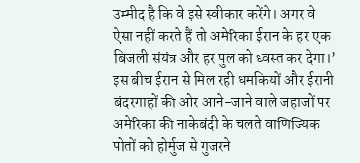उम्मीद है कि वे इसे स्वीकार करेंगे। अगर वे ऐसा नहीं करते हैं तो अमेरिका ईरान के हर एक बिजली संयंत्र और हर पुल को ध्वस्त कर देगा।’
इस बीच ईरान से मिल रही धमकियों और ईरानी बंदरगाहों की ओर आने-जाने वाले जहाजों पर अमेरिका की नाकेबंदी के चलते वाणिज्यिक पोतों को होर्मुज से गुजरने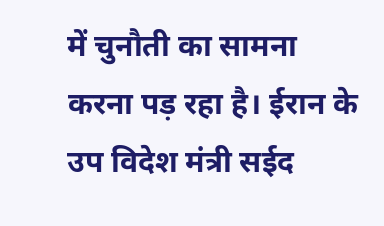में चुनौती का सामना करना पड़ रहा है। ईरान के उप विदेश मंत्री सईद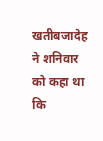खतीबजादेह ने शनिवार को कहा था कि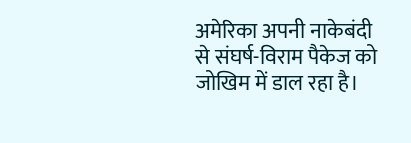अमेरिका अपनी नाकेबंदी से संघर्ष-विराम पैकेज को जोखिम में डाल रहा है।